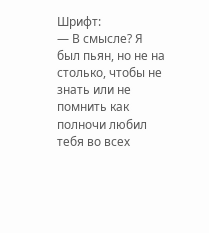Шрифт:
— В смысле? Я был пьян, но не на столько, чтобы не знать или не помнить как полночи любил тебя во всех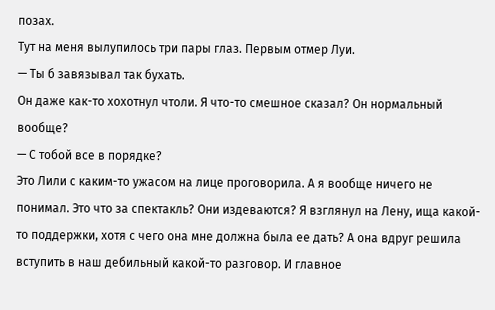позах.
Тут на меня вылупилось три пары глаз. Первым отмер Луи.
— Ты б завязывал так бухать.
Он даже как-то хохотнул чтоли. Я что-то смешное сказал? Он нормальный вообще?
— С тобой все в порядке?
Это Лили с каким-то ужасом на лице проговорила. А я вообще ничего не понимал. Это что за спектакль? Они издеваются? Я взглянул на Лену, ища какой-то поддержки, хотя с чего она мне должна была ее дать? А она вдруг решила вступить в наш дебильный какой-то разговор. И главное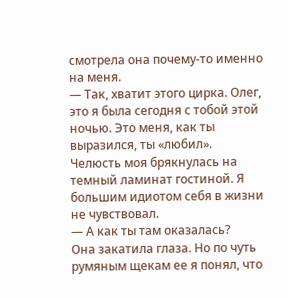смотрела она почему-то именно на меня.
— Так, хватит этого цирка. Олег, это я была сегодня с тобой этой ночью. Это меня, как ты выразился, ты «любил».
Челюсть моя брякнулась на темный ламинат гостиной. Я большим идиотом себя в жизни не чувствовал.
— А как ты там оказалась?
Она закатила глаза. Но по чуть румяным щекам ее я понял, что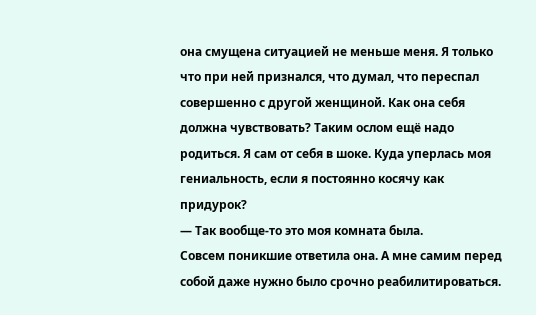она смущена ситуацией не меньше меня. Я только что при ней признался, что думал, что переспал совершенно с другой женщиной. Как она себя должна чувствовать? Таким ослом ещё надо родиться. Я сам от себя в шоке. Куда уперлась моя гениальность, если я постоянно косячу как придурок?
— Так вообще-то это моя комната была.
Совсем поникшие ответила она. А мне самим перед собой даже нужно было срочно реабилитироваться.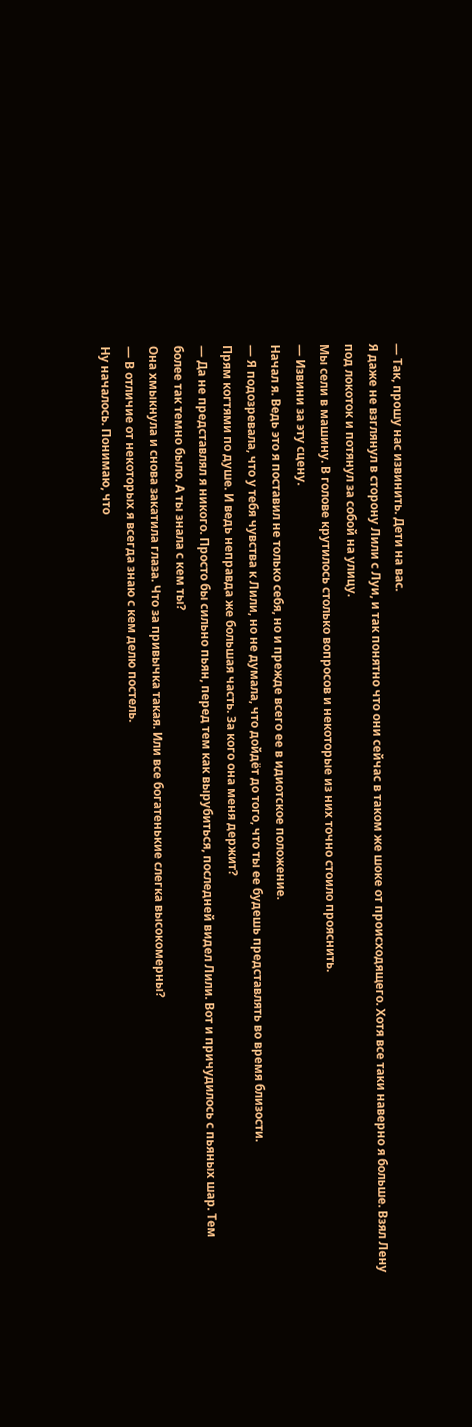— Так, прошу нас извинить. Дети на вас.
Я даже не взглянул в сторону Лили с Луи, и так понятно что они сейчас в таком же шоке от происходящего. Хотя все таки наверно я больше. Взял Лену под локоток и потянул за собой на улицу.
Мы сели в машину. В голове крутилось столько вопросов и некоторые из них точно стоило прояснить.
— Извини за эту сцену.
Начал я. Ведь это я поставил не только себя, но и прежде всего ее в идиотское положение.
— Я подозревала, что у тебя чувства к Лили, но не думала, что дойдёт до того, что ты ее будешь представлять во время близости.
Прям когтями по душе. И ведь неправда же большая часть. За кого она меня держит?
— Да не представлял я никого. Просто бы сильно пьян, перед тем как вырубиться, последней видел Лили. Вот и причудилось с пьяных шар. Тем более так темно было. А ты знала с кем ты?
Она хмыкнула и снова закатила глаза. Что за привычка такая. Или все богатенькие слегка высокомерны?
— В отличие от некоторых я всегда знаю с кем делю постель.
Ну началось. Понимаю, что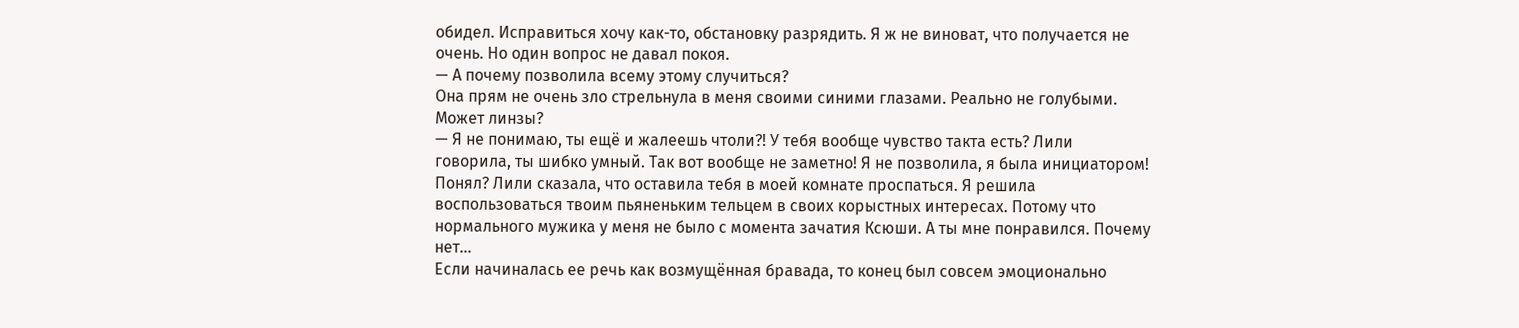обидел. Исправиться хочу как-то, обстановку разрядить. Я ж не виноват, что получается не очень. Но один вопрос не давал покоя.
— А почему позволила всему этому случиться?
Она прям не очень зло стрельнула в меня своими синими глазами. Реально не голубыми. Может линзы?
— Я не понимаю, ты ещё и жалеешь чтоли?! У тебя вообще чувство такта есть? Лили говорила, ты шибко умный. Так вот вообще не заметно! Я не позволила, я была инициатором! Понял? Лили сказала, что оставила тебя в моей комнате проспаться. Я решила воспользоваться твоим пьяненьким тельцем в своих корыстных интересах. Потому что нормального мужика у меня не было с момента зачатия Ксюши. А ты мне понравился. Почему нет…
Если начиналась ее речь как возмущённая бравада, то конец был совсем эмоционально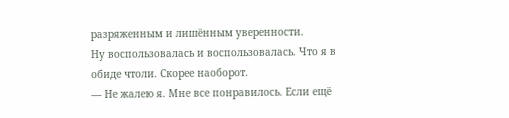разряженным и лишённым уверенности.
Ну воспользовалась и воспользовалась. Что я в обиде чтоли. Скорее наоборот.
— Не жалею я. Мне все понравилось. Если ещё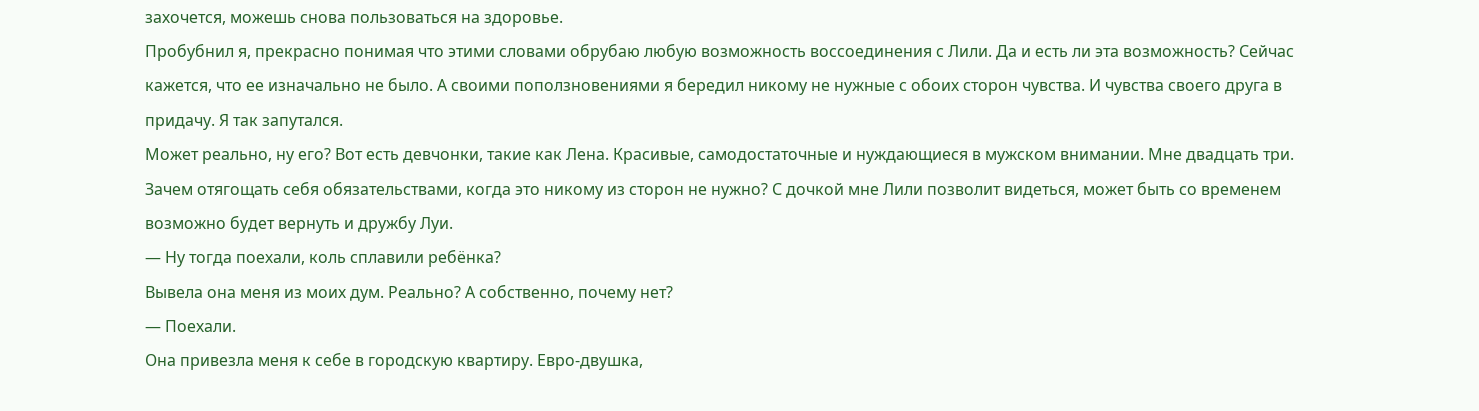захочется, можешь снова пользоваться на здоровье.
Пробубнил я, прекрасно понимая что этими словами обрубаю любую возможность воссоединения с Лили. Да и есть ли эта возможность? Сейчас кажется, что ее изначально не было. А своими поползновениями я бередил никому не нужные с обоих сторон чувства. И чувства своего друга в придачу. Я так запутался.
Может реально, ну его? Вот есть девчонки, такие как Лена. Красивые, самодостаточные и нуждающиеся в мужском внимании. Мне двадцать три. Зачем отягощать себя обязательствами, когда это никому из сторон не нужно? С дочкой мне Лили позволит видеться, может быть со временем возможно будет вернуть и дружбу Луи.
— Ну тогда поехали, коль сплавили ребёнка?
Вывела она меня из моих дум. Реально? А собственно, почему нет?
— Поехали.
Она привезла меня к себе в городскую квартиру. Евро-двушка,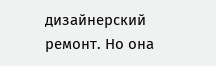дизайнерский ремонт. Но она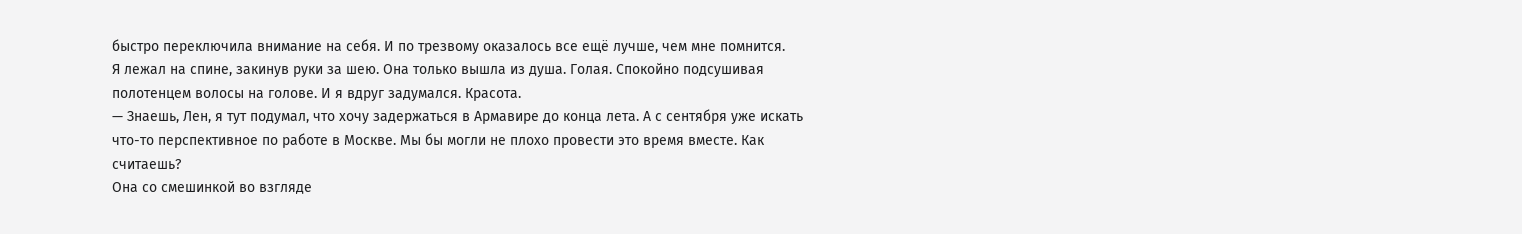быстро переключила внимание на себя. И по трезвому оказалось все ещё лучше, чем мне помнится.
Я лежал на спине, закинув руки за шею. Она только вышла из душа. Голая. Спокойно подсушивая полотенцем волосы на голове. И я вдруг задумался. Красота.
— Знаешь, Лен, я тут подумал, что хочу задержаться в Армавире до конца лета. А с сентября уже искать что-то перспективное по работе в Москве. Мы бы могли не плохо провести это время вместе. Как считаешь?
Она со смешинкой во взгляде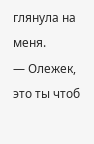глянула на меня.
— Олежек, это ты чтоб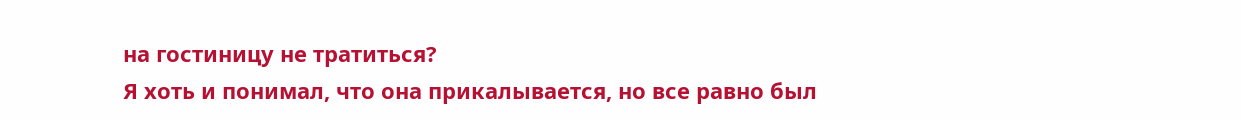на гостиницу не тратиться?
Я хоть и понимал, что она прикалывается, но все равно был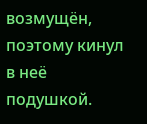возмущён, поэтому кинул в неё подушкой.